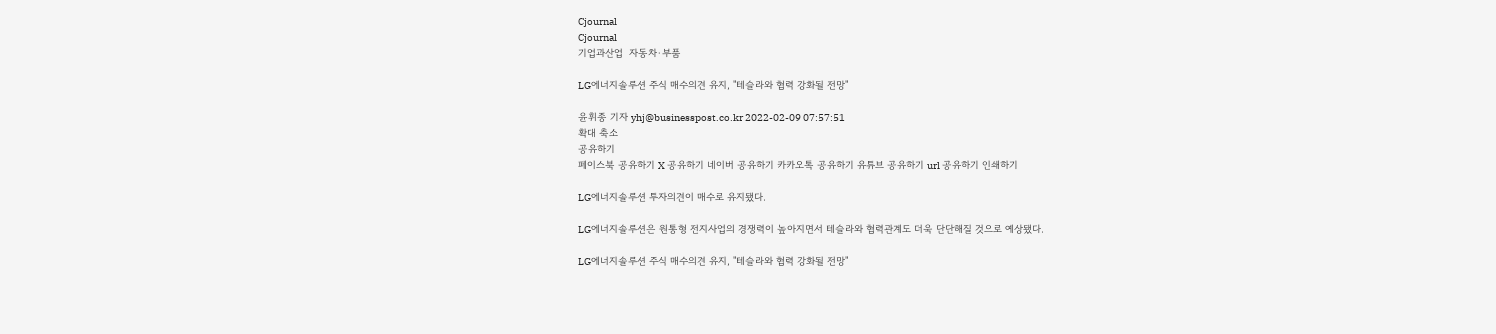Cjournal
Cjournal
기업과산업  자동차·부품

LG에너지솔루션 주식 매수의견 유지, "테슬라와 협력 강화될 전망"

윤휘종 기자 yhj@businesspost.co.kr 2022-02-09 07:57:51
확대 축소
공유하기
페이스북 공유하기 X 공유하기 네이버 공유하기 카카오톡 공유하기 유튜브 공유하기 url 공유하기 인쇄하기

LG에너지솔루션 투자의견이 매수로 유지됐다.

LG에너지솔루션은 원통형 전지사업의 경쟁력이 높아지면서 테슬라와 협력관계도 더욱 단단해질 것으로 예상됐다.

LG에너지솔루션 주식 매수의견 유지, "테슬라와 협력 강화될 전망"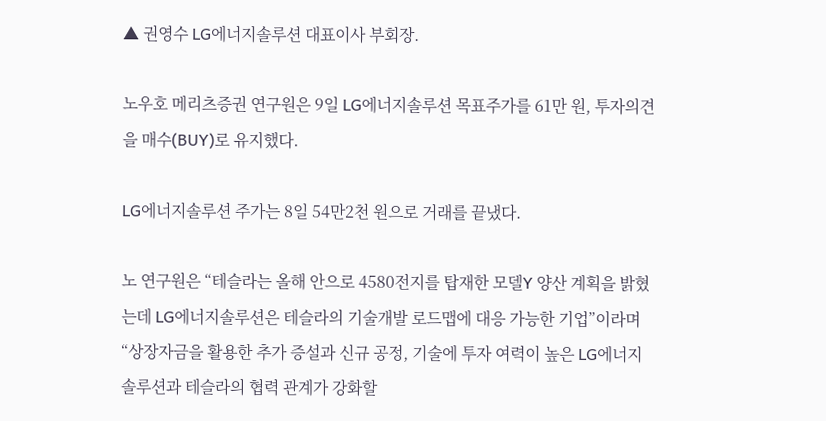▲ 권영수 LG에너지솔루션 대표이사 부회장.

노우호 메리츠증권 연구원은 9일 LG에너지솔루션 목표주가를 61만 원, 투자의견을 매수(BUY)로 유지했다.

LG에너지솔루션 주가는 8일 54만2천 원으로 거래를 끝냈다.

노 연구원은 “테슬라는 올해 안으로 4580전지를 탑재한 모델Y 양산 계획을 밝혔는데 LG에너지솔루션은 테슬라의 기술개발 로드맵에 대응 가능한 기업”이라며 “상장자금을 활용한 추가 증설과 신규 공정, 기술에 투자 여력이 높은 LG에너지솔루션과 테슬라의 협력 관계가 강화할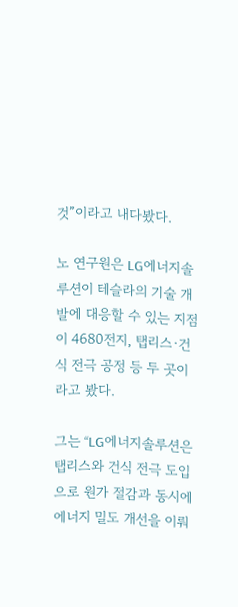것”이라고 내다봤다.

노 연구원은 LG에너지솔루션이 테슬라의 기술 개발에 대응할 수 있는 지점이 4680전지, 탭리스·건식 전극 공정 등 두 곳이라고 봤다.

그는 “LG에너지솔루션은 탭리스와 건식 전극 도입으로 원가 절감과 동시에 에너지 밀도 개선을 이뤄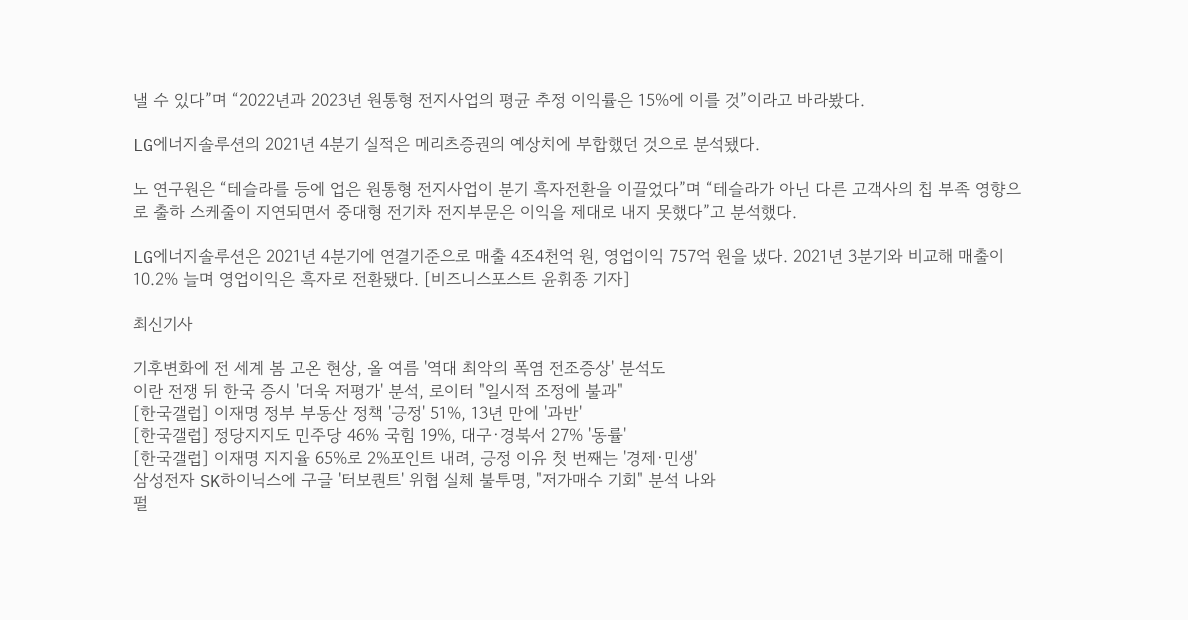낼 수 있다”며 “2022년과 2023년 원통형 전지사업의 평균 추정 이익률은 15%에 이를 것”이라고 바라봤다.

LG에너지솔루션의 2021년 4분기 실적은 메리츠증권의 예상치에 부합했던 것으로 분석됐다.

노 연구원은 “테슬라를 등에 업은 원통형 전지사업이 분기 흑자전환을 이끌었다”며 “테슬라가 아닌 다른 고객사의 칩 부족 영향으로 출하 스케줄이 지연되면서 중대형 전기차 전지부문은 이익을 제대로 내지 못했다”고 분석했다.

LG에너지솔루션은 2021년 4분기에 연결기준으로 매출 4조4천억 원, 영업이익 757억 원을 냈다. 2021년 3분기와 비교해 매출이 10.2% 늘며 영업이익은 흑자로 전환됐다. [비즈니스포스트 윤휘종 기자]

최신기사

기후변화에 전 세계 봄 고온 현상, 올 여름 '역대 최악의 폭염 전조증상' 분석도
이란 전쟁 뒤 한국 증시 '더욱 저평가' 분석, 로이터 "일시적 조정에 불과"
[한국갤럽] 이재명 정부 부동산 정책 '긍정' 51%, 13년 만에 '과반'
[한국갤럽] 정당지지도 민주당 46% 국힘 19%, 대구·경북서 27% '동률'
[한국갤럽] 이재명 지지율 65%로 2%포인트 내려, 긍정 이유 첫 번째는 '경제·민생'
삼성전자 SK하이닉스에 구글 '터보퀀트' 위협 실체 불투명, "저가매수 기회" 분석 나와
펄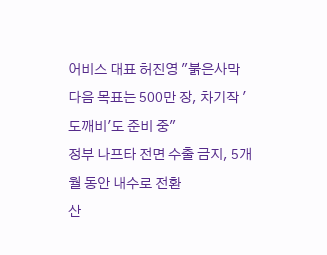어비스 대표 허진영 "붉은사막 다음 목표는 500만 장, 차기작 '도깨비'도 준비 중"
정부 나프타 전면 수출 금지, 5개월 동안 내수로 전환
산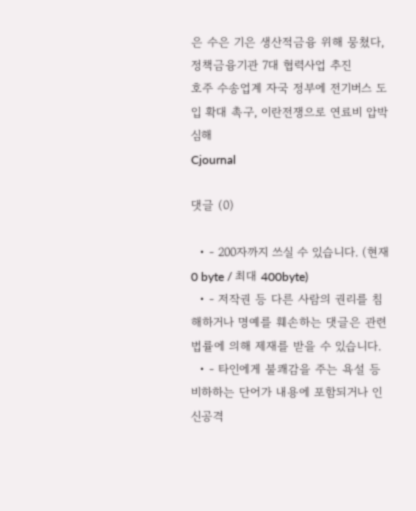은 수은 기은 생산적금융 위해 뭉쳤다, 정책금융기관 7대 협력사업 추진
호주 수송업계 자국 정부에 전기버스 도입 확대 촉구, 이란전쟁으로 연료비 압박 심해
Cjournal

댓글 (0)

  • - 200자까지 쓰실 수 있습니다. (현재 0 byte / 최대 400byte)
  • - 저작권 등 다른 사람의 권리를 침해하거나 명예를 훼손하는 댓글은 관련 법률에 의해 제재를 받을 수 있습니다.
  • - 타인에게 불쾌감을 주는 욕설 등 비하하는 단어가 내용에 포함되거나 인신공격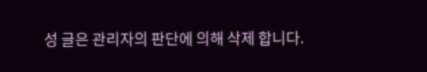성 글은 관리자의 판단에 의해 삭제 합니다.